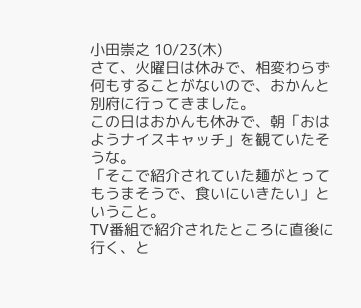小田崇之 10/23(木)
さて、火曜日は休みで、相変わらず何もすることがないので、おかんと別府に行ってきました。
この日はおかんも休みで、朝「おはようナイスキャッチ」を観ていたそうな。
「そこで紹介されていた麺がとってもうまそうで、食いにいきたい」ということ。
TV番組で紹介されたところに直後に行く、と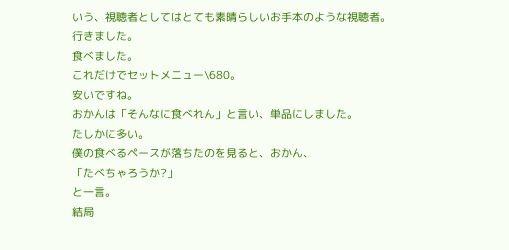いう、視聴者としてはとても素晴らしいお手本のような視聴者。
行きました。
食べました。
これだけでセットメニュー\680。
安いですね。
おかんは「そんなに食べれん」と言い、単品にしました。
たしかに多い。
僕の食べるペースが落ちたのを見ると、おかん、
「たべちゃろうか?」
と一言。
結局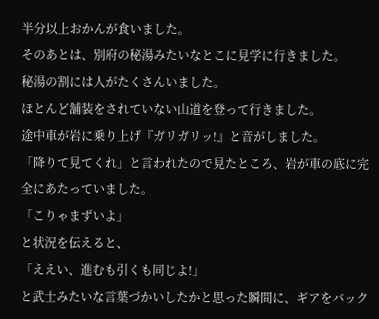半分以上おかんが食いました。
そのあとは、別府の秘湯みたいなとこに見学に行きました。
秘湯の割には人がたくさんいました。
ほとんど舗装をされていない山道を登って行きました。
途中車が岩に乗り上げ『ガリガリッ!』と音がしました。
「降りて見てくれ」と言われたので見たところ、岩が車の底に完全にあたっていました。
「こりゃまずいよ」
と状況を伝えると、
「ええい、進むも引くも同じよ!」
と武士みたいな言葉づかいしたかと思った瞬間に、ギアをバック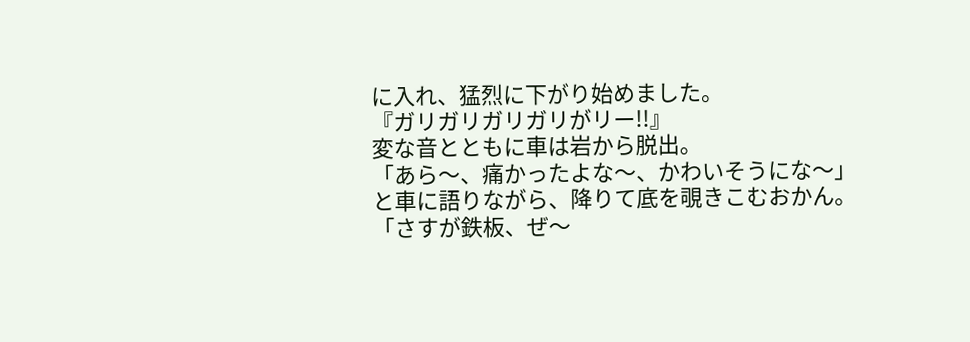に入れ、猛烈に下がり始めました。
『ガリガリガリガリがリー!!』
変な音とともに車は岩から脱出。
「あら〜、痛かったよな〜、かわいそうにな〜」
と車に語りながら、降りて底を覗きこむおかん。
「さすが鉄板、ぜ〜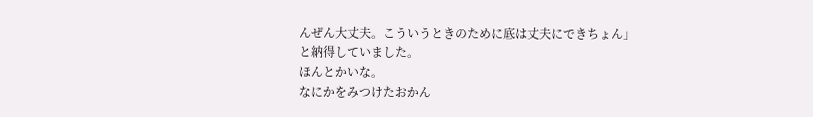んぜん大丈夫。こういうときのために底は丈夫にできちょん」
と納得していました。
ほんとかいな。
なにかをみつけたおかん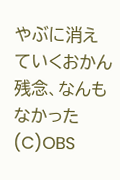やぶに消えていくおかん
残念、なんもなかった
(C)OBS